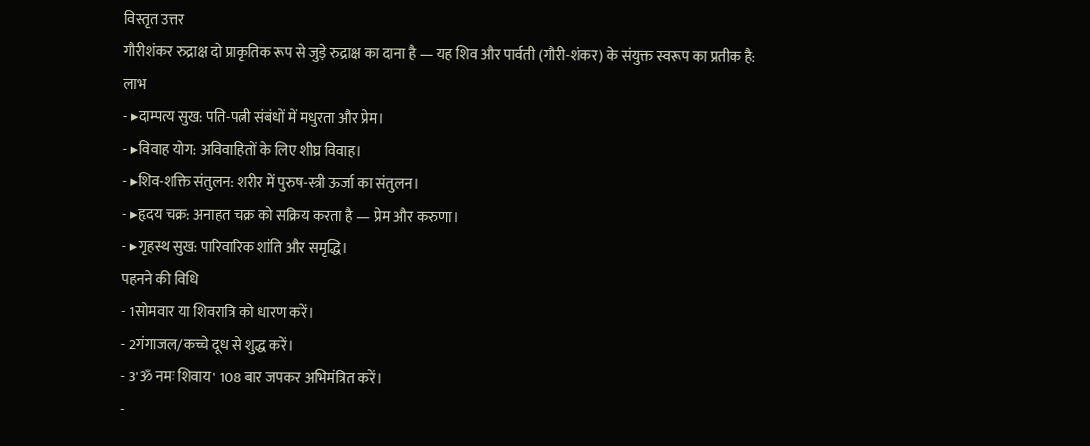विस्तृत उत्तर
गौरीशंकर रुद्राक्ष दो प्राकृतिक रूप से जुड़े रुद्राक्ष का दाना है — यह शिव और पार्वती (गौरी-शंकर) के संयुक्त स्वरूप का प्रतीक है:
लाभ
- ▸दाम्पत्य सुख: पति-पत्नी संबंधों में मधुरता और प्रेम।
- ▸विवाह योग: अविवाहितों के लिए शीघ्र विवाह।
- ▸शिव-शक्ति संतुलन: शरीर में पुरुष-स्त्री ऊर्जा का संतुलन।
- ▸हृदय चक्र: अनाहत चक्र को सक्रिय करता है — प्रेम और करुणा।
- ▸गृहस्थ सुख: पारिवारिक शांति और समृद्धि।
पहनने की विधि
- 1सोमवार या शिवरात्रि को धारण करें।
- 2गंगाजल/कच्चे दूध से शुद्ध करें।
- 3'ॐ नमः शिवाय' 108 बार जपकर अभिमंत्रित करें।
-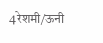4रेशमी/ऊनी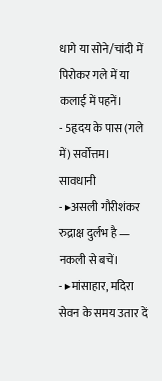धागे या सोने/चांदी में पिरोकर गले में या कलाई में पहनें।
- 5हृदय के पास (गले में) सर्वोत्तम।
सावधानी
- ▸असली गौरीशंकर रुद्राक्ष दुर्लभ है — नकली से बचें।
- ▸मांसाहार, मदिरा सेवन के समय उतार दें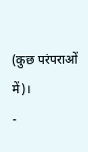(कुछ परंपराओं में)।
-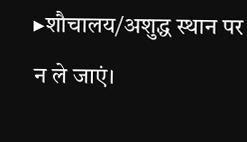▸शौचालय/अशुद्ध स्थान पर न ले जाएं।